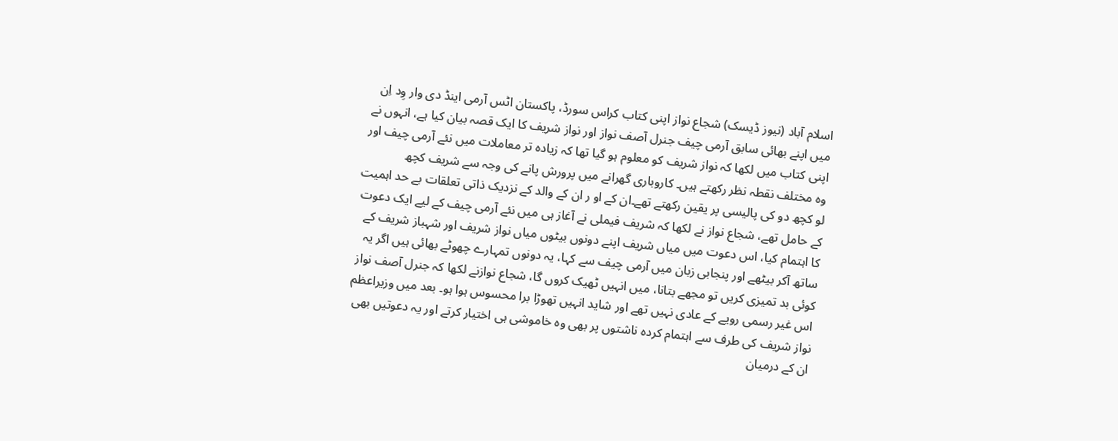اسلام آباد (نیوز ڈیسک) شجاع نواز اپنی کتاب کراس سورڈ، پاکستان اٹس آرمی اینڈ دی وار وِد اِن میں اپنے بھائی سابق آرمی چیف جنرل آصف نواز اور نواز شریف کا ایک قصہ بیان کیا ہے، انہوں نے اپنی کتاب میں لکھا کہ نواز شریف کو معلوم ہو گیا تھا کہ زیادہ تر معاملات میں نئے آرمی چیف اور وہ مختلف نقطہ نظر رکھتے ہیں۔ کاروباری گھرانے میں پرورش پانے کی وجہ سے شریف کچھ
لو کچھ دو کی پالیسی پر یقین رکھتے تھے۔ان کے او ر ان کے والد کے نزدیک ذاتی تعلقات بے حد اہمیت کے حامل تھے، شجاع نواز نے لکھا کہ شریف فیملی نے آغاز ہی میں نئے آرمی چیف کے لیے ایک دعوت کا اہتمام کیا، اس دعوت میں میاں شریف اپنے دونوں بیٹوں میاں نواز شریف اور شہباز شریف کے ساتھ آکر بیٹھے اور پنجابی زبان میں آرمی چیف سے کہا، یہ دونوں تمہارے چھوٹے بھائی ہیں اگر یہ کوئی بد تمیزی کریں تو مجھے بتانا، میں انہیں ٹھیک کروں گا، شجاع نوازنے لکھا کہ جنرل آصف نواز اس غیر رسمی رویے کے عادی نہیں تھے اور شاید انہیں تھوڑا برا محسوس ہوا ہو۔ بعد میں وزیراعظم نواز شریف کی طرف سے اہتمام کردہ ناشتوں پر بھی وہ خاموشی ہی اختیار کرتے اور یہ دعوتیں بھی ان کے درمیان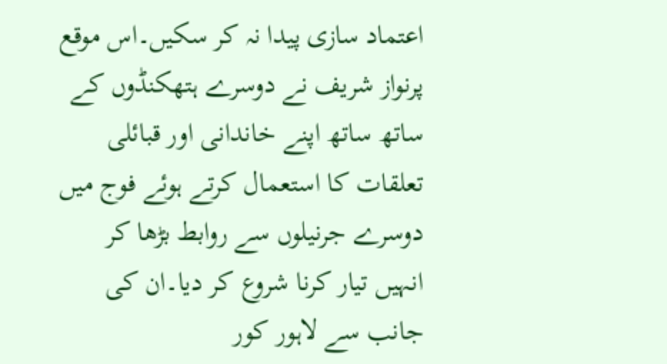اعتماد سازی پیدا نہ کر سکیں۔اس موقع پرنواز شریف نے دوسرے ہتھکنڈوں کے ساتھ ساتھ اپنے خاندانی اور قبائلی تعلقات کا استعمال کرتے ہوئے فوج میں دوسرے جرنیلوں سے روابط بڑھا کر انہیں تیار کرنا شروع کر دیا۔ان کی جانب سے لاہور کور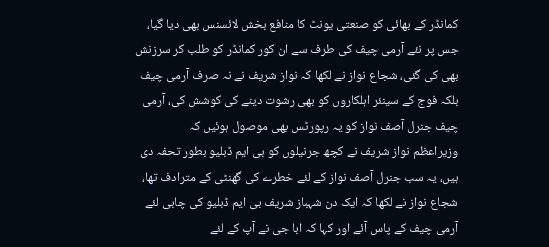کمانڈر کے بھائی کو صنعتی یونٹ کا منافع بخش لائسنس بھی دیا گیا، جس پر نئے آرمی چیف کی طرف سے ان کور کمانڈر کو طلب کر سرزنش بھی کی گئی، شجاع نواز نے لکھا کہ نواز شریف نے نہ صرف آرمی چیف بلکہ فوج کے سینئر اہلکاروں کو بھی رشوت دینے کی کوشش کی، آرمی چیف جنرل آصف نواز کو یہ رپورٹس بھی موصول ہوئیں کہ
وزیراعظم نواز شریف نے کچھ جرنیلوں کو بی ایم ڈبلیو بطور تحفہ دی ہیں، یہ سب جنرل آصف نواز کے لئے خطرے کی گھنٹی کے مترادف تھا، شجاع نواز نے لکھا کہ ایک دن شہباز شریف بی ایم ڈبلیو کی چابی لئے آرمی چیف کے پاس آئے اور کہا کہ ابا جی نے آپ کے لئے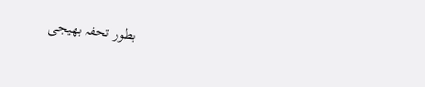بطور تحفہ بھیجی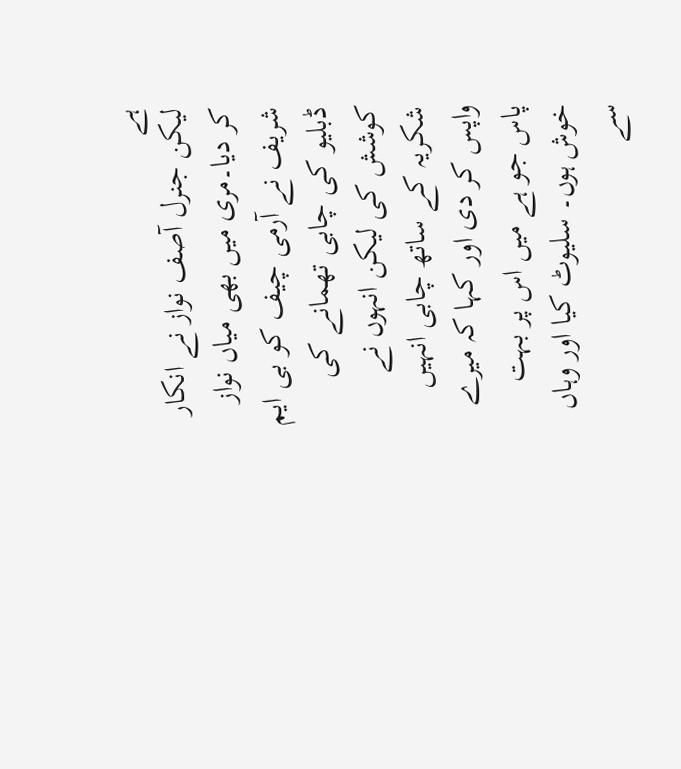ہے
لیکن جنرل آصف نواز نے انکار کر دیا۔مری میں بھی میاں نواز شریف نے آرمی چیف کو بی ایم ڈبلیو کی چابی تھمانے کی کوشش کی لیکن انہوں نے شکریہ کے ساتھ چابی انہیں واپس کر دی اور کہا کہ میرے پاس جو ہے میں اس پر بہت خوش ہوں۔ سلیوٹ کیا اور وہاں سے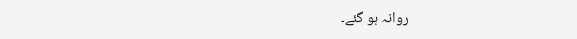روانہ ہو گئے۔